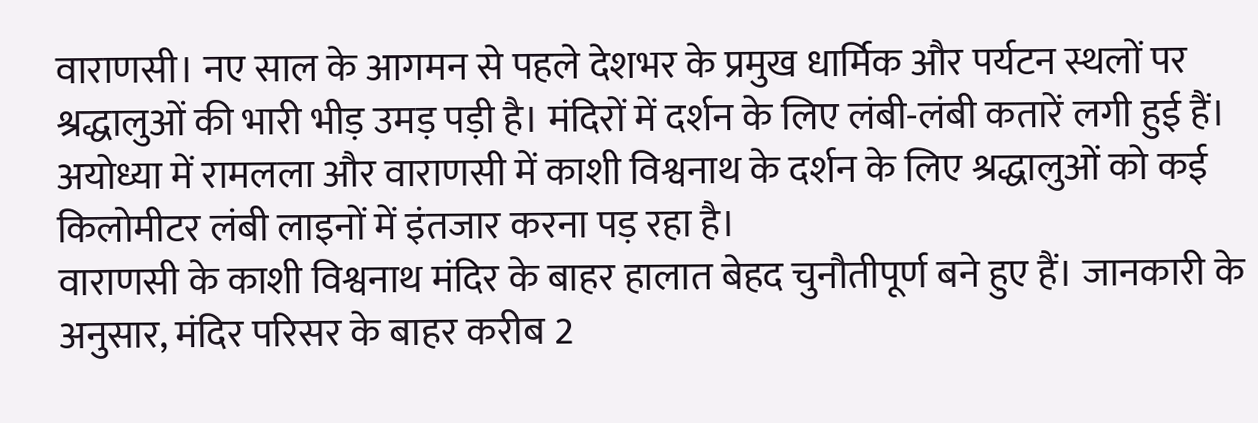वाराणसी। नए साल के आगमन से पहले देशभर के प्रमुख धार्मिक और पर्यटन स्थलों पर श्रद्धालुओं की भारी भीड़ उमड़ पड़ी है। मंदिरों में दर्शन के लिए लंबी-लंबी कतारें लगी हुई हैं। अयोध्या में रामलला और वाराणसी में काशी विश्वनाथ के दर्शन के लिए श्रद्धालुओं को कई किलोमीटर लंबी लाइनों में इंतजार करना पड़ रहा है।
वाराणसी के काशी विश्वनाथ मंदिर के बाहर हालात बेहद चुनौतीपूर्ण बने हुए हैं। जानकारी के अनुसार, मंदिर परिसर के बाहर करीब 2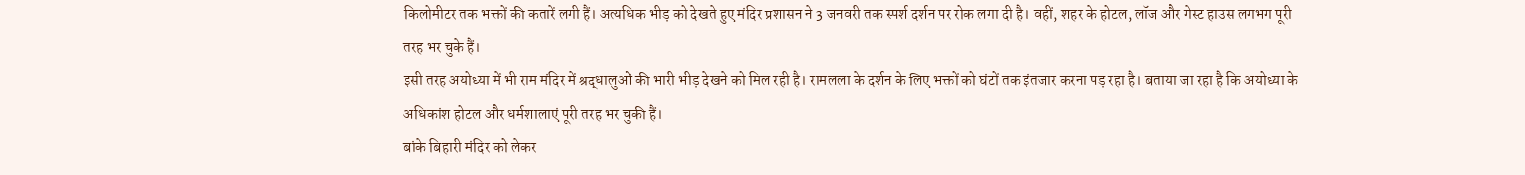किलोमीटर तक भक्तों की कतारें लगी हैं। अत्यधिक भीड़ को देखते हुए मंदिर प्रशासन ने 3 जनवरी तक स्पर्श दर्शन पर रोक लगा दी है। वहीं, शहर के होटल, लॉज और गेस्ट हाउस लगभग पूरी तरह भर चुके हैं।
इसी तरह अयोध्या में भी राम मंदिर में श्रद्धालुओं की भारी भीड़ देखने को मिल रही है। रामलला के दर्शन के लिए भक्तों को घंटों तक इंतजार करना पड़ रहा है। बताया जा रहा है कि अयोध्या के अधिकांश होटल और धर्मशालाएं पूरी तरह भर चुकी हैं।
बांके बिहारी मंदिर को लेकर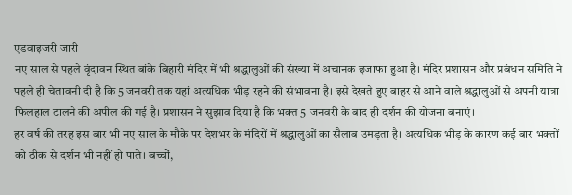एडवाइजरी जारी
नए साल से पहले वृंदावन स्थित बांके बिहारी मंदिर में भी श्रद्धालुओं की संख्या में अचानक इजाफा हुआ है। मंदिर प्रशासन और प्रबंधन समिति ने पहले ही चेतावनी दी है कि 5 जनवरी तक यहां अत्यधिक भीड़ रहने की संभावना है। इसे देखते हुए बाहर से आने वाले श्रद्धालुओं से अपनी यात्रा फिलहाल टालने की अपील की गई है। प्रशासन ने सुझाव दिया है कि भक्त 5 जनवरी के बाद ही दर्शन की योजना बनाएं।
हर वर्ष की तरह इस बार भी नए साल के मौके पर देशभर के मंदिरों में श्रद्धालुओं का सैलाब उमड़ता है। अत्यधिक भीड़ के कारण कई बार भक्तों को ठीक से दर्शन भी नहीं हो पाते। बच्चों,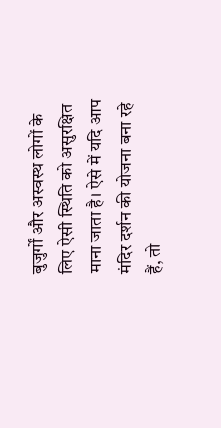बुजुर्गों और अस्वस्थ लोगों के लिए ऐसी स्थिति को असुरक्षित माना जाता है। ऐसे में यदि आप मंदिर दर्शन की योजना बना रहे हैं, तो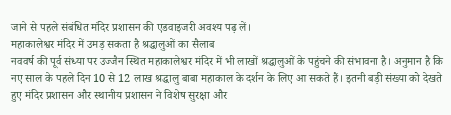जाने से पहले संबंधित मंदिर प्रशासन की एडवाइजरी अवश्य पढ़ लें।
महाकालेश्वर मंदिर में उमड़ सकता है श्रद्धालुओं का सैलाब
नववर्ष की पूर्व संध्या पर उज्जैन स्थित महाकालेश्वर मंदिर में भी लाखों श्रद्धालुओं के पहुंचने की संभावना है। अनुमान है कि नए साल के पहले दिन 10 से 12 लाख श्रद्धालु बाबा महाकाल के दर्शन के लिए आ सकते हैं। इतनी बड़ी संख्या को देखते हुए मंदिर प्रशासन और स्थानीय प्रशासन ने विशेष सुरक्षा और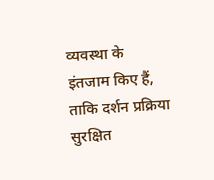व्यवस्था के इंतजाम किए हैं, ताकि दर्शन प्रक्रिया सुरक्षित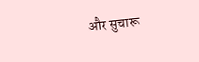और सुचारू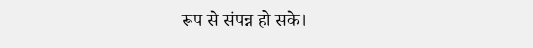रूप से संपन्न हो सके।